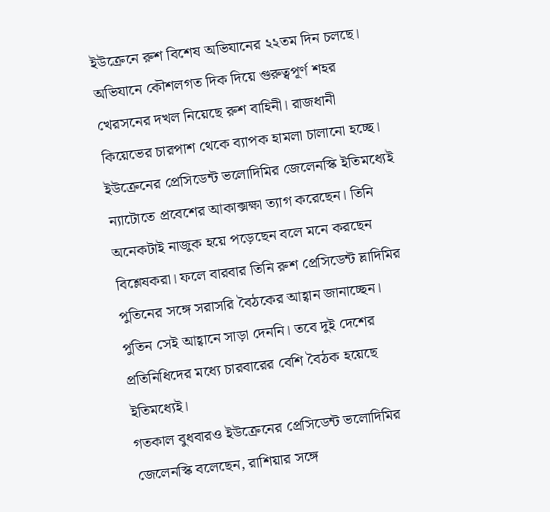ইউক্রেনে রুশ বিশেষ অভিযানের ২২তম দিন চলছে। অভিযানে কৌশলগত দিক দিয়ে গুরুত্বপূর্ণ শহর খেরসনের দখল নিয়েছে রুশ বাহিনী। রাজধানী কিয়েভের চারপাশ থেকে ব্যাপক হামলা চালানো হচ্ছে। ইউক্রেনের প্রেসিডেন্ট ভলোদিমির জেলেনস্কি ইতিমধ্যেই ন্যাটোতে প্রবেশের আকাক্সক্ষা ত্যাগ করেছেন। তিনি অনেকটাই নাজুক হয়ে পড়েছেন বলে মনে করছেন বিশ্লেষকরা। ফলে বারবার তিনি রুশ প্রেসিডেন্ট ভ্লাদিমির পুতিনের সঙ্গে সরাসরি বৈঠকের আহ্বান জানাচ্ছেন। পুতিন সেই আহ্বানে সাড়া দেননি। তবে দুই দেশের প্রতিনিধিদের মধ্যে চারবারের বেশি বৈঠক হয়েছে ইতিমধ্যেই।
গতকাল বুধবারও ইউক্রেনের প্রেসিডেন্ট ভলোদিমির জেলেনস্কি বলেছেন, রাশিয়ার সঙ্গে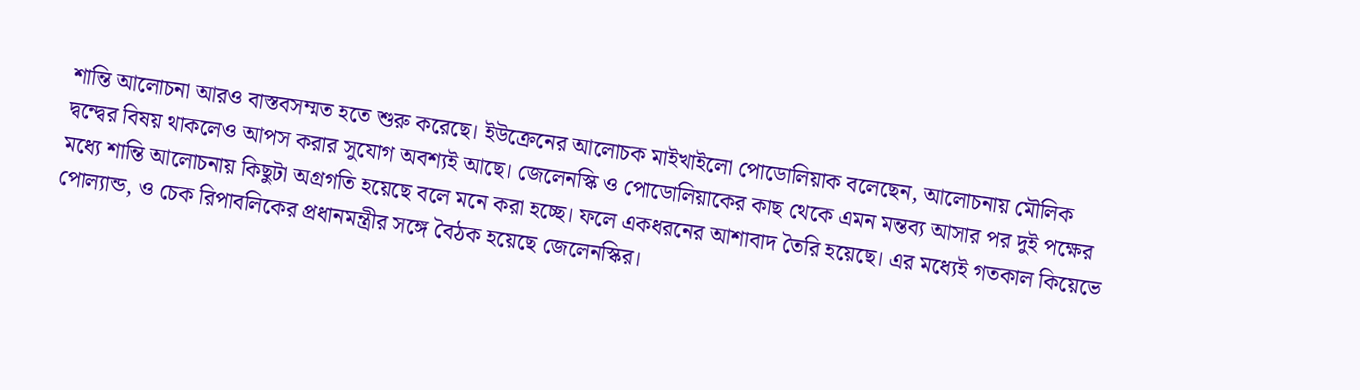শান্তি আলোচনা আরও বাস্তবসম্মত হতে শুরু করেছে। ইউক্রেনের আলোচক মাইখাইলো পোডোলিয়াক বলেছেন, আলোচনায় মৌলিক দ্বন্দ্বের বিষয় থাকলেও আপস করার সুযোগ অবশ্যই আছে। জেলেনস্কি ও পোডোলিয়াকের কাছ থেকে এমন মন্তব্য আসার পর দুই পক্ষের মধ্যে শান্তি আলোচনায় কিছুটা অগ্রগতি হয়েছে বলে মনে করা হচ্ছে। ফলে একধরনের আশাবাদ তৈরি হয়েছে। এর মধ্যেই গতকাল কিয়েভে পোল্যান্ড, ও চেক রিপাবলিকের প্রধানমন্ত্রীর সঙ্গে বৈঠক হয়েছে জেলেনস্কির।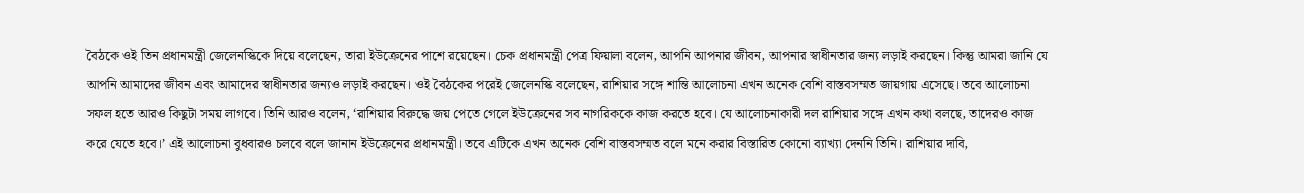বৈঠকে ওই তিন প্রধানমন্ত্রী জেলেনস্কিকে দিয়ে বলেছেন, তারা ইউক্রেনের পাশে রয়েছেন। চেক প্রধানমন্ত্রী পেত্র ফিয়ালা বলেন, আপনি আপনার জীবন, আপনার স্বাধীনতার জন্য লড়াই করছেন। কিন্তু আমরা জানি যে আপনি আমাদের জীবন এবং আমাদের স্বাধীনতার জন্যও লড়াই করছেন। ওই বৈঠকের পরেই জেলেনস্কি বলেছেন, রাশিয়ার সঙ্গে শান্তি আলোচনা এখন অনেক বেশি বাস্তবসম্মত জায়গায় এসেছে। তবে আলোচনা সফল হতে আরও কিছুটা সময় লাগবে। তিনি আরও বলেন, ‘রাশিয়ার বিরুদ্ধে জয় পেতে গেলে ইউক্রেনের সব নাগরিককে কাজ করতে হবে। যে আলোচনাকারী দল রাশিয়ার সঙ্গে এখন কথা বলছে, তাদেরও কাজ করে যেতে হবে।’ এই আলোচনা বুধবারও চলবে বলে জানান ইউক্রেনের প্রধানমন্ত্রী। তবে এটিকে এখন অনেক বেশি বাস্তবসম্মত বলে মনে করার বিস্তারিত কোনো ব্যাখ্যা দেননি তিনি। রাশিয়ার দাবি,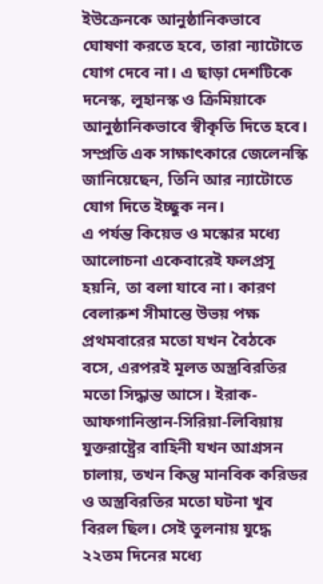ইউক্রেনকে আনুষ্ঠানিকভাবে ঘোষণা করতে হবে, তারা ন্যাটোতে যোগ দেবে না। এ ছাড়া দেশটিকে দনেস্ক, লুহানস্ক ও ক্রিমিয়াকে আনুষ্ঠানিকভাবে স্বীকৃতি দিতে হবে। সম্প্রতি এক সাক্ষাৎকারে জেলেনস্কি জানিয়েছেন, তিনি আর ন্যাটোতে যোগ দিতে ইচ্ছুক নন।
এ পর্যন্ত কিয়েভ ও মস্কোর মধ্যে আলোচনা একেবারেই ফলপ্রসূ হয়নি, তা বলা যাবে না। কারণ বেলারুশ সীমান্তে উভয় পক্ষ প্রথমবারের মতো যখন বৈঠকে বসে, এরপরই মূলত অস্ত্রবিরতির মতো সিদ্ধান্ত আসে। ইরাক-আফগানিস্তান-সিরিয়া-লিবিয়ায় যুক্তরাষ্ট্রের বাহিনী যখন আগ্রসন চালায়, তখন কিন্তু মানবিক করিডর ও অস্ত্রবিরতির মতো ঘটনা খুব বিরল ছিল। সেই তুলনায় যুদ্ধে ২২তম দিনের মধ্যে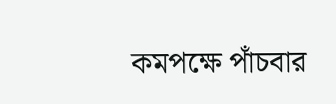কমপক্ষে পাঁচবার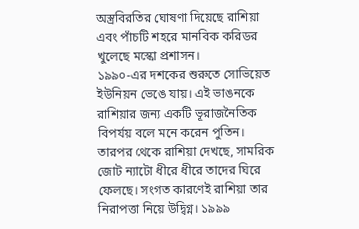অস্ত্রবিরতির ঘোষণা দিয়েছে রাশিয়া এবং পাঁচটি শহরে মানবিক করিডর খুলেছে মস্কো প্রশাসন।
১৯৯০-এর দশকের শুরুতে সোভিয়েত ইউনিয়ন ভেঙে যায়। এই ভাঙনকে রাশিয়ার জন্য একটি ভূরাজনৈতিক বিপর্যয় বলে মনে করেন পুতিন। তারপর থেকে রাশিয়া দেখছে, সামরিক জোট ন্যাটো ধীরে ধীরে তাদের ঘিরে ফেলছে। সংগত কারণেই রাশিয়া তার নিরাপত্তা নিয়ে উদ্বিগ্ন। ১৯৯৯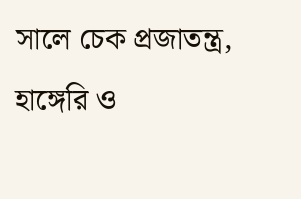সালে চেক প্রজাতন্ত্র, হাঙ্গেরি ও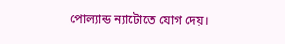পোল্যান্ড ন্যাটোতে যোগ দেয়।